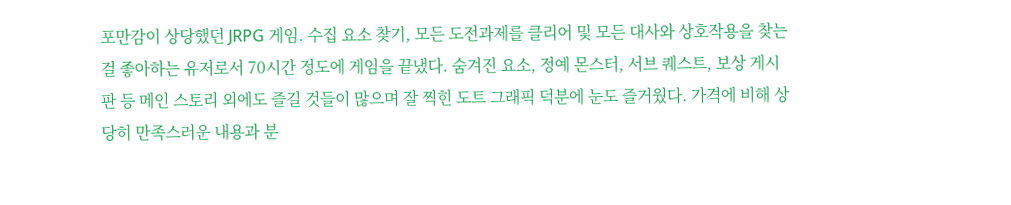포만감이 상당했던 JRPG 게임. 수집 요소 찾기, 모든 도전과제를 클리어 및 모든 대사와 상호작용을 찾는 걸 좋아하는 유저로서 70시간 정도에 게임을 끝냈다. 숨겨진 요소, 정예 몬스터, 서브 퀘스트, 보상 게시판 등 메인 스토리 외에도 즐길 것들이 많으며 잘 찍힌 도트 그래픽 덕분에 눈도 즐거웠다. 가격에 비해 상당히 만족스러운 내용과 분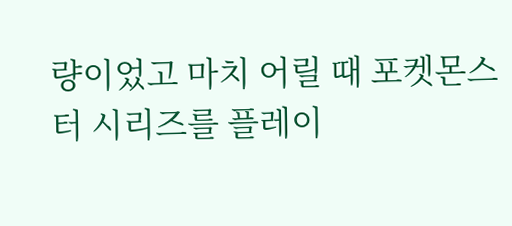량이었고 마치 어릴 때 포켓몬스터 시리즈를 플레이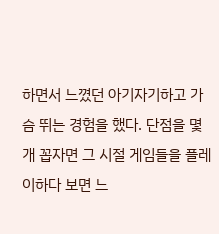하면서 느꼈던 아기자기하고 가슴 뛰는 경험을 했다. 단점을 몇 개 꼽자면 그 시절 게임들을 플레이하다 보면 느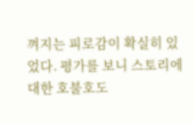껴지는 피로감이 확실히 있었다. 평가를 보니 스토리에 대한 호불호도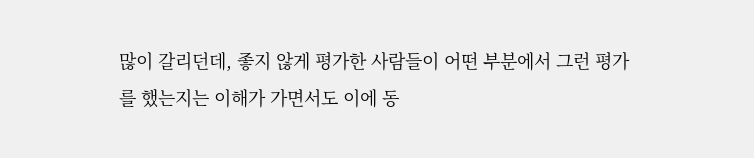많이 갈리던데, 좋지 않게 평가한 사람들이 어떤 부분에서 그런 평가를 했는지는 이해가 가면서도 이에 동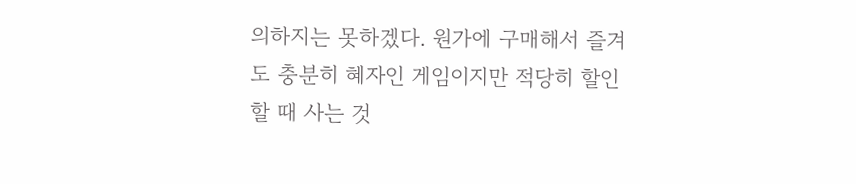의하지는 못하겠다. 원가에 구매해서 즐겨도 충분히 혜자인 게임이지만 적당히 할인할 때 사는 것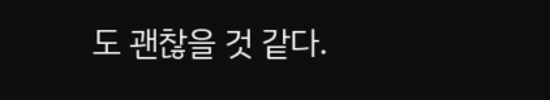도 괜찮을 것 같다.